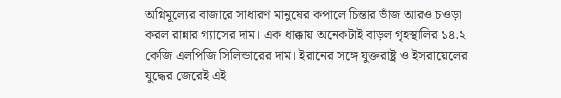অগ্নিমূল্যের বাজারে সাধারণ মানুষের কপালে চিন্তার ভাঁজ আরও চওড়া করল রান্নার গ্যাসের দাম। এক ধাক্কায় অনেকটাই বাড়ল গৃহস্থালির ১৪.২ কেজি এলপিজি সিলিন্ডারের দাম। ইরানের সঙ্গে যুক্তরাষ্ট্র ও ইসরায়েলের যুদ্ধের জেরেই এই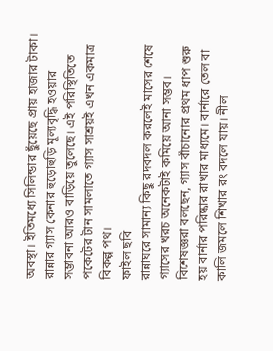অবস্থা। ইতিমধ্যে সিলিন্ডার ছুঁয়েছে প্রায় হাজার টাকা। রান্নার গ্যাস কেনার হুড়োহুড়ি মূল্যবৃদ্ধি হওয়ার সম্ভাবনা আরও বাড়িয়ে তুলেছে। এই পরিস্থিতিতে পকেটের টান সামলাতে গ্যাস সাশ্রয়ই এখন একমাত্র বিকল্প পথ।
ফাইল ছবি
রান্নাঘরে সামান্য কিছু রদবদল করলেই মাসের শেষে গ্যাসের খরচ অনেকটাই কমিয়ে আনা সম্ভব। বিশেষজ্ঞরা বলছেন, গ্যাস বাঁচানোর প্রথম ধাপ শুরু হয় বার্নার পরিষ্কার রাখার মাধ্যমে। বার্নারে তেল বা কালি জমলে শিখার রং বদলে যায়। নীল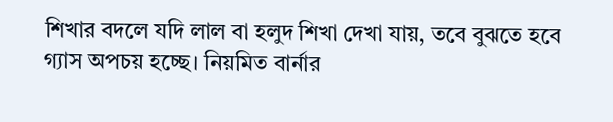শিখার বদলে যদি লাল বা হলুদ শিখা দেখা যায়, তবে বুঝতে হবে গ্যাস অপচয় হচ্ছে। নিয়মিত বার্নার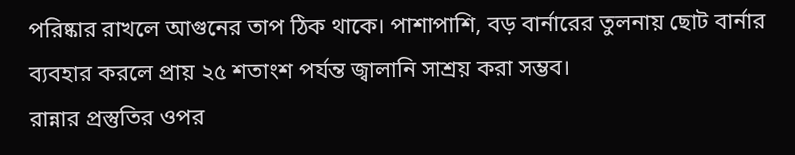পরিষ্কার রাখলে আগুনের তাপ ঠিক থাকে। পাশাপাশি, বড় বার্নারের তুলনায় ছোট বার্নার ব্যবহার করলে প্রায় ২৫ শতাংশ পর্যন্ত জ্বালানি সাশ্রয় করা সম্ভব।
রান্নার প্রস্তুতির ওপর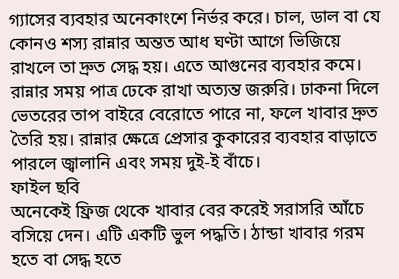গ্যাসের ব্যবহার অনেকাংশে নির্ভর করে। চাল, ডাল বা যে কোনও শস্য রান্নার অন্তত আধ ঘণ্টা আগে ভিজিয়ে রাখলে তা দ্রুত সেদ্ধ হয়। এতে আগুনের ব্যবহার কমে। রান্নার সময় পাত্র ঢেকে রাখা অত্যন্ত জরুরি। ঢাকনা দিলে ভেতরের তাপ বাইরে বেরোতে পারে না, ফলে খাবার দ্রুত তৈরি হয়। রান্নার ক্ষেত্রে প্রেসার কুকারের ব্যবহার বাড়াতে পারলে জ্বালানি এবং সময় দুই-ই বাঁচে।
ফাইল ছবি
অনেকেই ফ্রিজ থেকে খাবার বের করেই সরাসরি আঁচে বসিয়ে দেন। এটি একটি ভুল পদ্ধতি। ঠান্ডা খাবার গরম হতে বা সেদ্ধ হতে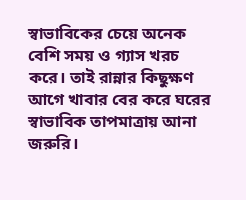স্বাভাবিকের চেয়ে অনেক বেশি সময় ও গ্যাস খরচ করে। তাই রান্নার কিছুক্ষণ আগে খাবার বের করে ঘরের স্বাভাবিক তাপমাত্রায় আনা জরুরি।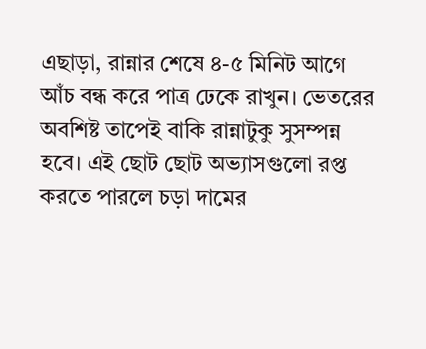এছাড়া, রান্নার শেষে ৪-৫ মিনিট আগে আঁচ বন্ধ করে পাত্র ঢেকে রাখুন। ভেতরের অবশিষ্ট তাপেই বাকি রান্নাটুকু সুসম্পন্ন হবে। এই ছোট ছোট অভ্যাসগুলো রপ্ত করতে পারলে চড়া দামের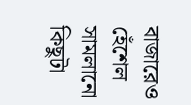বাজারেও হেঁশেল সামলানো কিছুটা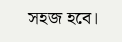সহজ হবে।